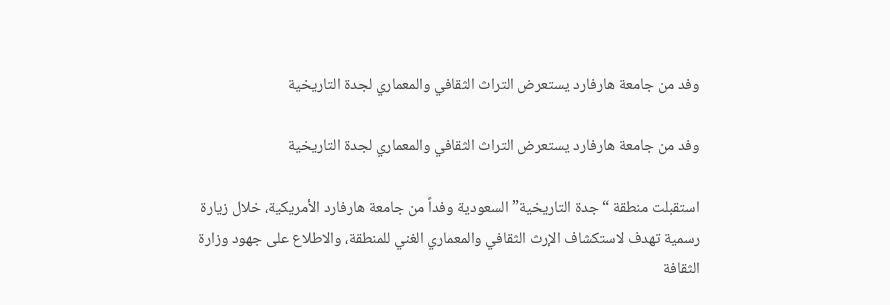وفد من جامعة هارفارد يستعرض التراث الثقافي والمعماري لجدة التاريخية

وفد من جامعة هارفارد يستعرض التراث الثقافي والمعماري لجدة التاريخية

استقبلت منطقة “جدة التاريخية” السعودية وفداً من جامعة هارفارد الأمريكية، خلال زيارة رسمية تهدف لاستكشاف الإرث الثقافي والمعماري الغني للمنطقة، والاطلاع على جهود وزارة الثقافة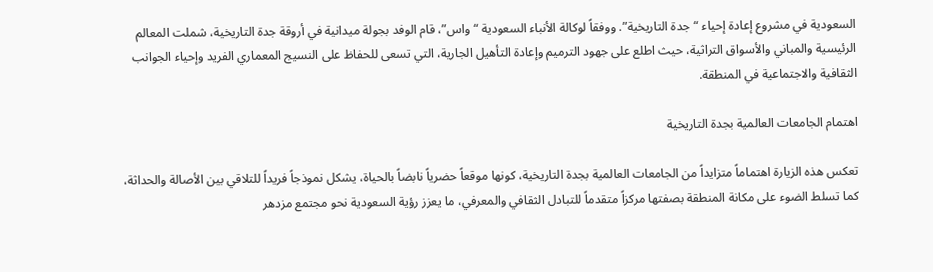السعودية في مشروع إعادة إحياء “جدة التاريخية”. ووفقاً لوكالة الأنباء السعودية “واس”، قام الوفد بجولة ميدانية في أروقة جدة التاريخية، شملت المعالم الرئيسية والمباني والأسواق التراثية، حيث اطلع على جهود الترميم وإعادة التأهيل الجارية، التي تسعى للحفاظ على النسيج المعماري الفريد وإحياء الجوانب الثقافية والاجتماعية في المنطقة.

اهتمام الجامعات العالمية بجدة التاريخية

تعكس هذه الزيارة اهتماماً متزايداً من الجامعات العالمية بجدة التاريخية، كونها موقعاً حضرياً نابضاً بالحياة، يشكل نموذجاً فريداً للتلاقي بين الأصالة والحداثة، كما تسلط الضوء على مكانة المنطقة بصفتها مركزاً متقدماً للتبادل الثقافي والمعرفي، ما يعزز رؤية السعودية نحو مجتمع مزدهر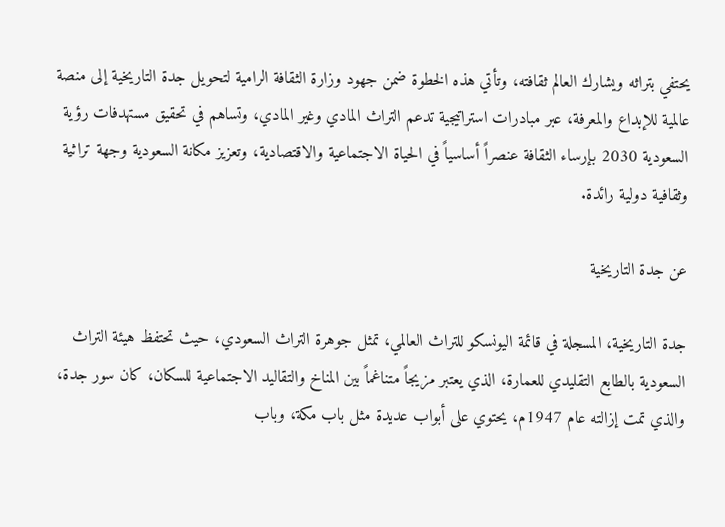يحتفي بتراثه ويشارك العالم ثقافته، وتأتي هذه الخطوة ضمن جهود وزارة الثقافة الرامية لتحويل جدة التاريخية إلى منصة عالمية للإبداع والمعرفة، عبر مبادرات استراتيجية تدعم التراث المادي وغير المادي، وتساهم في تحقيق مستهدفات رؤية السعودية 2030 بإرساء الثقافة عنصراً أساسياً في الحياة الاجتماعية والاقتصادية، وتعزيز مكانة السعودية وجهة تراثية وثقافية دولية رائدة.

عن جدة التاريخية

جدة التاريخية، المسجلة في قائمة اليونسكو للتراث العالمي، تمثل جوهرة التراث السعودي، حيث تحتفظ هيئة التراث السعودية بالطابع التقليدي للعمارة، الذي يعتبر مزيجاً متناغماً بين المناخ والتقاليد الاجتماعية للسكان، كان سور جدة، والذي تمت إزالته عام 1947م، يحتوي على أبواب عديدة مثل باب مكة، وباب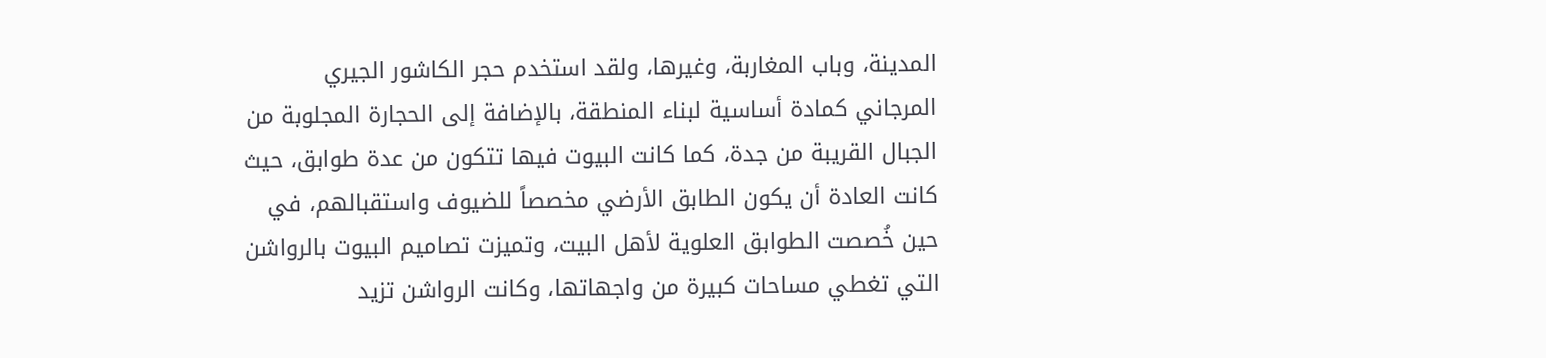المدينة، وباب المغاربة، وغيرها، ولقد استخدم حجر الكاشور الجيري المرجاني كمادة أساسية لبناء المنطقة، بالإضافة إلى الحجارة المجلوبة من الجبال القريبة من جدة، كما كانت البيوت فيها تتكون من عدة طوابق، حيث كانت العادة أن يكون الطابق الأرضي مخصصاً للضيوف واستقبالهم، في حين خُصصت الطوابق العلوية لأهل البيت، وتميزت تصاميم البيوت بالرواشن التي تغطي مساحات كبيرة من واجهاتها، وكانت الرواشن تزيد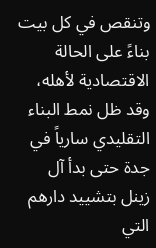وتنقص في كل بيت بناءً على الحالة الاقتصادية لأهله، وقد ظل نمط البناء التقليدي سارياً في جدة حتى بدأ آل زينل بتشييد دارهم التي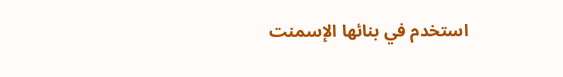استخدم في بنائها الإسمنت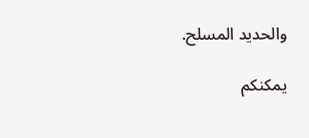والحديد المسلح.

يمكنكم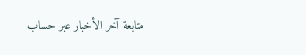متابعة آخر الأخبار عبر حساب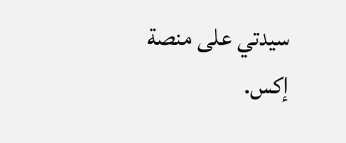سيدتي على منصة إكس.